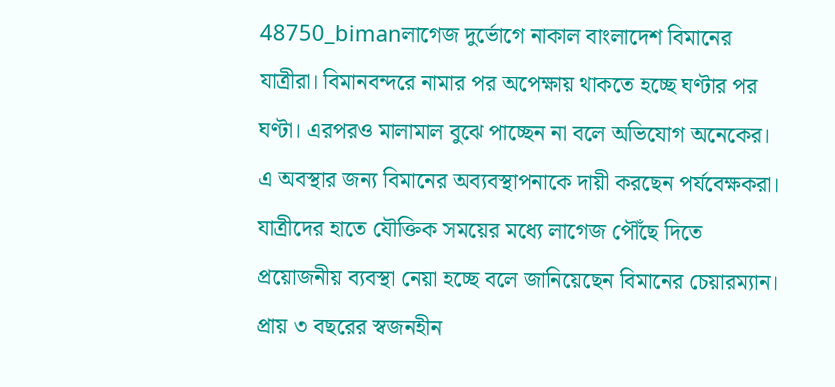48750_bimanলাগেজ দুর্ভোগে নাকাল বাংলাদেশ বিমানের যাত্রীরা। বিমানবন্দরে নামার পর অপেক্ষায় থাকতে হচ্ছে ঘণ্টার পর ঘণ্টা। এরপরও মালামাল বুঝে পাচ্ছেন না বলে অভিযোগ অনেকের। এ অবস্থার জন্য বিমানের অব্যবস্থাপনাকে দায়ী করছেন পর্যবেক্ষকরা। যাত্রীদের হাতে যৌক্তিক সময়ের মধ্যে লাগেজ পৌঁছে দিতে প্রয়োজনীয় ব্যবস্থা নেয়া হচ্ছে বলে জানিয়েছেন বিমানের চেয়ারম্যান।
প্রায় ৩ বছরের স্বজনহীন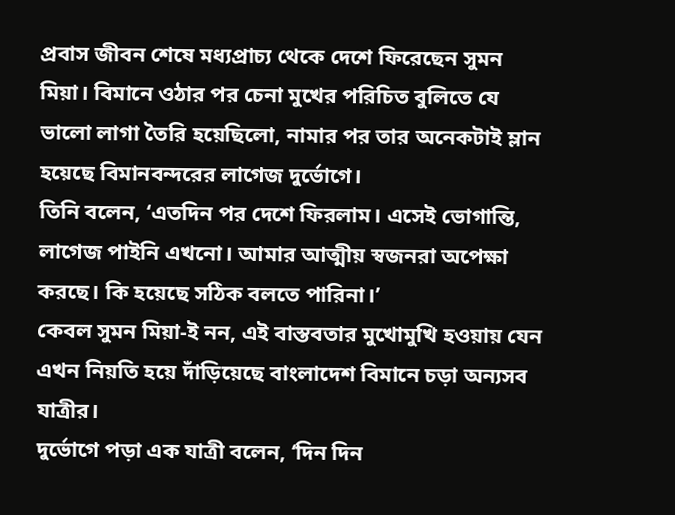প্রবাস জীবন শেষে মধ্যপ্রাচ্য থেকে দেশে ফিরেছেন সুমন মিয়া। বিমানে ওঠার পর চেনা মুখের পরিচিত বুলিতে যে ভালো লাগা তৈরি হয়েছিলো, নামার পর তার অনেকটাই ম্লান হয়েছে বিমানবন্দরের লাগেজ দুর্ভোগে।
তিনি বলেন, ‘এতদিন পর দেশে ফিরলাম। এসেই ভোগান্তি, লাগেজ পাইনি এখনো। আমার আত্মীয় স্বজনরা অপেক্ষা করছে। কি হয়েছে সঠিক বলতে পারিনা।’
কেবল সুমন মিয়া-ই নন, এই বাস্তবতার মুখোমুখি হওয়ায় যেন এখন নিয়তি হয়ে দাঁড়িয়েছে বাংলাদেশ বিমানে চড়া অন্যসব যাত্রীর।
দুর্ভোগে পড়া এক যাত্রী বলেন, ‘দিন দিন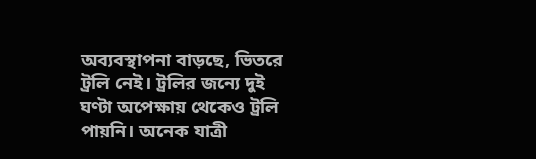অব্যবস্থাপনা বাড়ছে, ভিতরে ট্রলি নেই। ট্রলির জন্যে দুই ঘণ্টা অপেক্ষায় থেকেও ট্রলি পায়নি। অনেক যাত্রী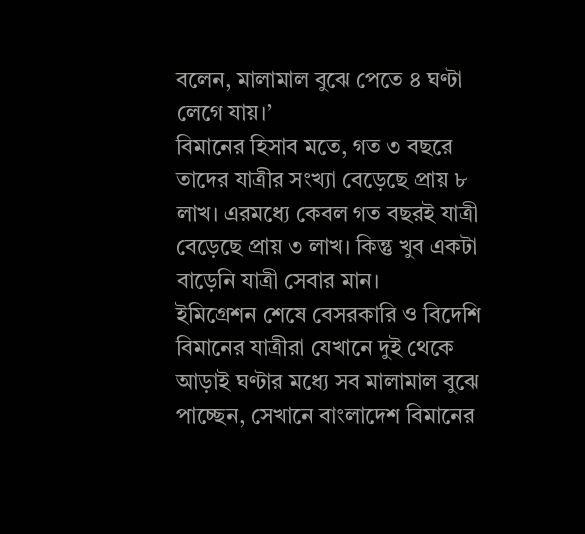বলেন, মালামাল বুঝে পেতে ৪ ঘণ্টা লেগে যায়।’
বিমানের হিসাব মতে, গত ৩ বছরে তাদের যাত্রীর সংখ্যা বেড়েছে প্রায় ৮ লাখ। এরমধ্যে কেবল গত বছরই যাত্রী বেড়েছে প্রায় ৩ লাখ। কিন্তু খুব একটা বাড়েনি যাত্রী সেবার মান।
ইমিগ্রেশন শেষে বেসরকারি ও বিদেশি বিমানের যাত্রীরা যেখানে দুই থেকে আড়াই ঘণ্টার মধ্যে সব মালামাল বুঝে পাচ্ছেন, সেখানে বাংলাদেশ বিমানের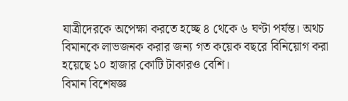যাত্রীদেরকে অপেক্ষা করতে হচ্ছে ৪ থেকে ৬ ঘণ্টা পর্যন্ত। অথচ বিমানকে লাভজনক করার জন্য গত কয়েক বছরে বিনিয়োগ করা হয়েছে ১০ হাজার কোটি টাকারও বেশি।
বিমান বিশেষজ্ঞ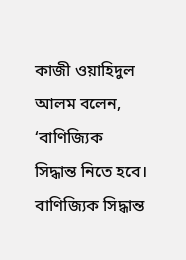কাজী ওয়াহিদুল আলম বলেন, ‘বাণিজ্যিক সিদ্ধান্ত নিতে হবে। বাণিজ্যিক সিদ্ধান্ত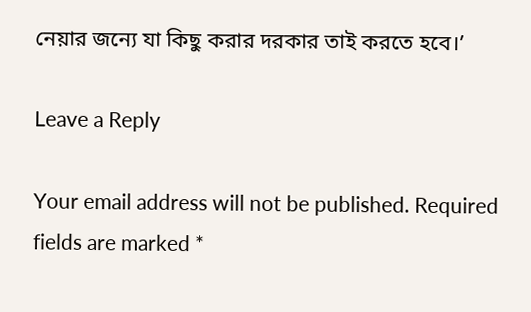নেয়ার জন্যে যা কিছু করার দরকার তাই করতে হবে।’

Leave a Reply

Your email address will not be published. Required fields are marked *